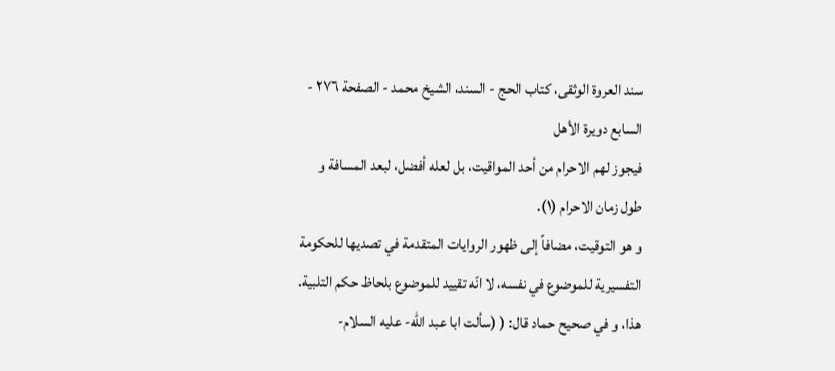سند العروة الوثقى، كتاب الحج - السند، الشيخ محمد - الصفحة ٢٧٦ - السابع دويرة الأهل
فيجوز لهم الاحرام من أحد المواقيت، بل لعله أفضل، لبعد المسافة و طول زمان الاحرام (١).
و هو التوقيت، مضافاً إلى ظهور الروايات المتقدمة في تصديها للحكومة التفسيرية للموضوع في نفسه، لا انّه تقييد للموضوع بلحاظ حكم التلبية.
هذا، و في صحيح حماد قال: ( (سألت ابا عبد الله- عليه السلام-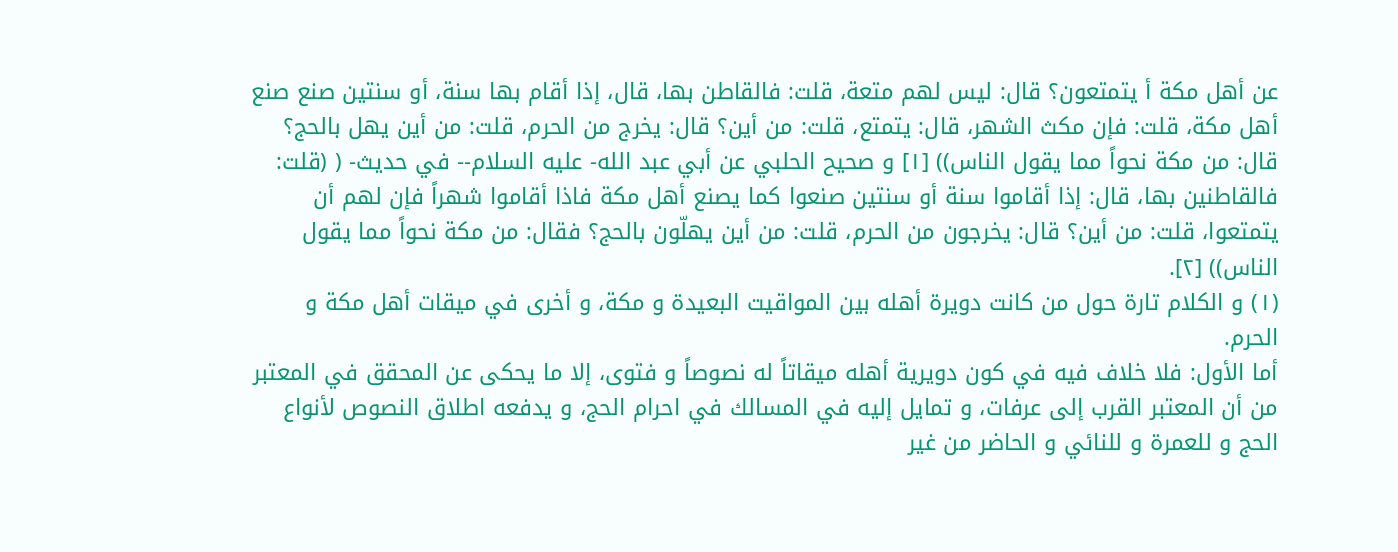عن أهل مكة أ يتمتعون؟ قال: ليس لهم متعة، قلت: فالقاطن بها، قال، إذا أقام بها سنة، أو سنتين صنع صنع أهل مكة، قلت: فإن مكث الشهر، قال: يتمتع، قلت: من أين؟ قال: يخرج من الحرم، قلت: من أين يهل بالحج؟ قال: من مكة نحواً مما يقول الناس)) [١] و صحيح الحلبي عن أبي عبد الله- عليه السلام-- في حديث- ( (قلت: فالقاطنين بها، قال: إذا أقاموا سنة أو سنتين صنعوا كما يصنع أهل مكة فاذا أقاموا شهراً فإن لهم أن يتمتعوا، قلت: من أين؟ قال: يخرجون من الحرم، قلت: من أين يهلّون بالحج؟ فقال: من مكة نحواً مما يقول الناس)) [٢].
(١) و الكلام تارة حول من كانت دويرة أهله بين المواقيت البعيدة و مكة، و أخرى في ميقات أهل مكة و الحرم.
أما الأول: فلا خلاف فيه في كون دويرية أهله ميقاتاً له نصوصاً و فتوى، إلا ما يحكى عن المحقق في المعتبر من أن المعتبر القرب إلى عرفات، و تمايل إليه في المسالك في احرام الحج، و يدفعه اطلاق النصوص لأنواع الحج و للعمرة و للنائي و الحاضر من غير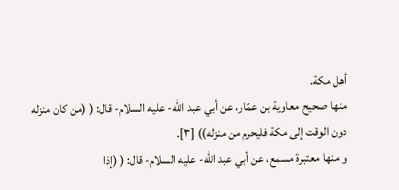أهل مكة.
منها صحيح معاوية بن عمّار، عن أبي عبد اللّه- عليه السلام- قال: ( (من كان منزله دون الوقت إلى مكة فليحرم من منزله)) [٣].
و منها معتبرة مسمع، عن أبي عبد اللّه- عليه السلام- قال: ( (إذا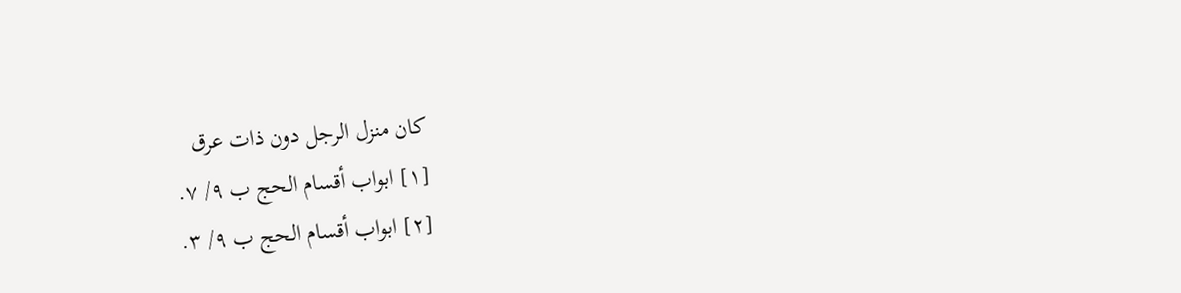كان منزل الرجل دون ذات عرق
[١] ابواب أقسام الحج ب ٩/ ٧.
[٢] ابواب أقسام الحج ب ٩/ ٣.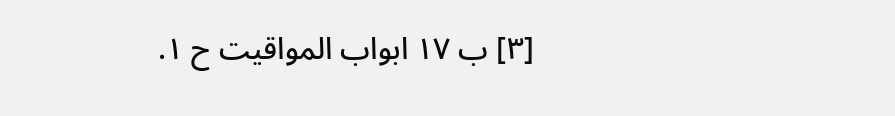[٣] ب ١٧ ابواب المواقيت ح ١.